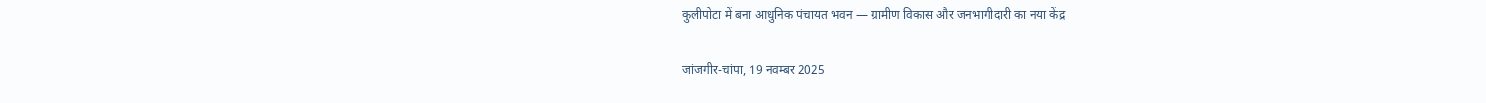कुलीपोटा में बना आधुनिक पंचायत भवन — ग्रामीण विकास और जनभागीदारी का नया केंद्र

जांजगीर-चांपा, 19 नवम्बर 2025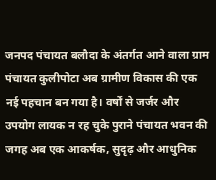जनपद पंचायत बलौदा के अंतर्गत आने वाला ग्राम पंचायत कुलीपोटा अब ग्रामीण विकास की एक नई पहचान बन गया है। वर्षों से जर्जर और उपयोग लायक न रह चुके पुराने पंचायत भवन की जगह अब एक आकर्षक, सुदृढ़ और आधुनिक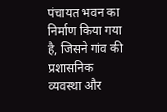पंचायत भवन का निर्माण किया गया है, जिसने गांव की प्रशासनिक व्यवस्था और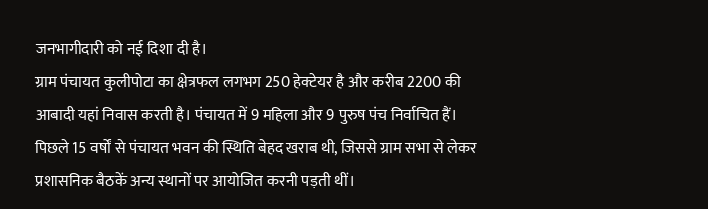जनभागीदारी को नई दिशा दी है।
ग्राम पंचायत कुलीपोटा का क्षेत्रफल लगभग 250 हेक्टेयर है और करीब 2200 की आबादी यहां निवास करती है। पंचायत में 9 महिला और 9 पुरुष पंच निर्वाचित हैं। पिछले 15 वर्षों से पंचायत भवन की स्थिति बेहद खराब थी, जिससे ग्राम सभा से लेकर प्रशासनिक बैठकें अन्य स्थानों पर आयोजित करनी पड़ती थीं।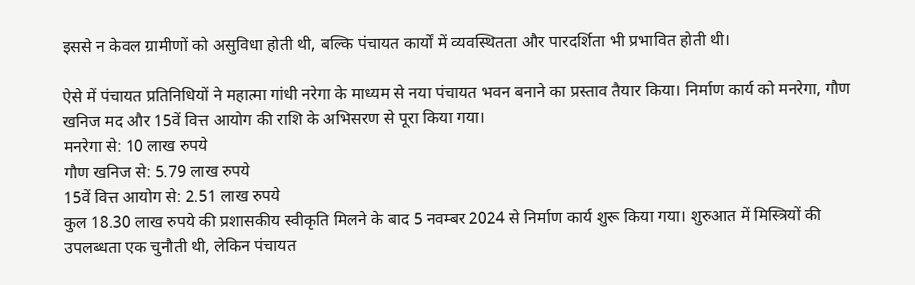इससे न केवल ग्रामीणों को असुविधा होती थी, बल्कि पंचायत कार्यों में व्यवस्थितता और पारदर्शिता भी प्रभावित होती थी।

ऐसे में पंचायत प्रतिनिधियों ने महात्मा गांधी नरेगा के माध्यम से नया पंचायत भवन बनाने का प्रस्ताव तैयार किया। निर्माण कार्य को मनरेगा, गौण खनिज मद और 15वें वित्त आयोग की राशि के अभिसरण से पूरा किया गया।
मनरेगा से: 10 लाख रुपये
गौण खनिज से: 5.79 लाख रुपये
15वें वित्त आयोग से: 2.51 लाख रुपये
कुल 18.30 लाख रुपये की प्रशासकीय स्वीकृति मिलने के बाद 5 नवम्बर 2024 से निर्माण कार्य शुरू किया गया। शुरुआत में मिस्त्रियों की उपलब्धता एक चुनौती थी, लेकिन पंचायत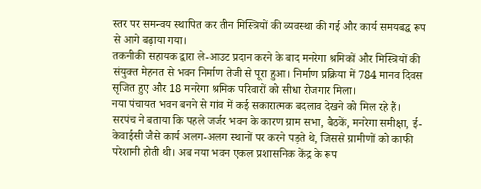स्तर पर समन्वय स्थापित कर तीन मिस्त्रियों की व्यवस्था की गई और कार्य समयबद्ध रूप से आगे बढ़ाया गया।
तकनीकी सहायक द्वारा ले-आउट प्रदान करने के बाद मनरेगा श्रमिकों और मिस्त्रियों की संयुक्त मेहनत से भवन निर्माण तेजी से पूरा हुआ। निर्माण प्रक्रिया में 784 मानव दिवस सृजित हुए और 18 मनरेगा श्रमिक परिवारों को सीधा रोजगार मिला।
नया पंचायत भवन बनने से गांव में कई सकारात्मक बदलाव देखने को मिल रहे हैं।
सरपंच ने बताया कि पहले जर्जर भवन के कारण ग्राम सभा, बैठकें, मनरेगा समीक्षा, ई-केवाईसी जैसे कार्य अलग-अलग स्थानों पर करने पड़ते थे, जिससे ग्रामीणों को काफी परेशानी होती थी। अब नया भवन एकल प्रशासनिक केंद्र के रूप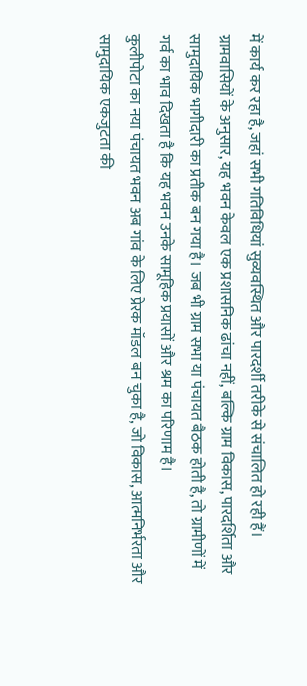में कार्य कर रहा है, जहां सभी गतिविधियां सुव्यवस्थित और पारदर्शी तरीके से संचालित हो रही हैं।
ग्रामवासियों के अनुसार, यह भवन केवल एक प्रशासनिक ढांचा नहीं, बल्कि ग्राम विकास, पारदर्शिता और सामुदायिक भागीदारी का प्रतीक बन गया है। जब भी ग्राम सभा या पंचायत बैठक होती है, तो ग्रामीणों में गर्व का भाव दिखता है कि यह भवन उनके सामूहिक प्रयासों और श्रम का परिणाम है।
कुलीपोटा का नया पंचायत भवन अब गांव के लिए प्रेरक मॉडल बन चुका है, जो विकास, आत्मनिर्भरता और सामुदायिक एकजुटता की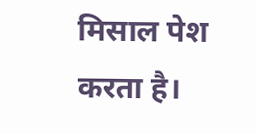मिसाल पेश करता है।